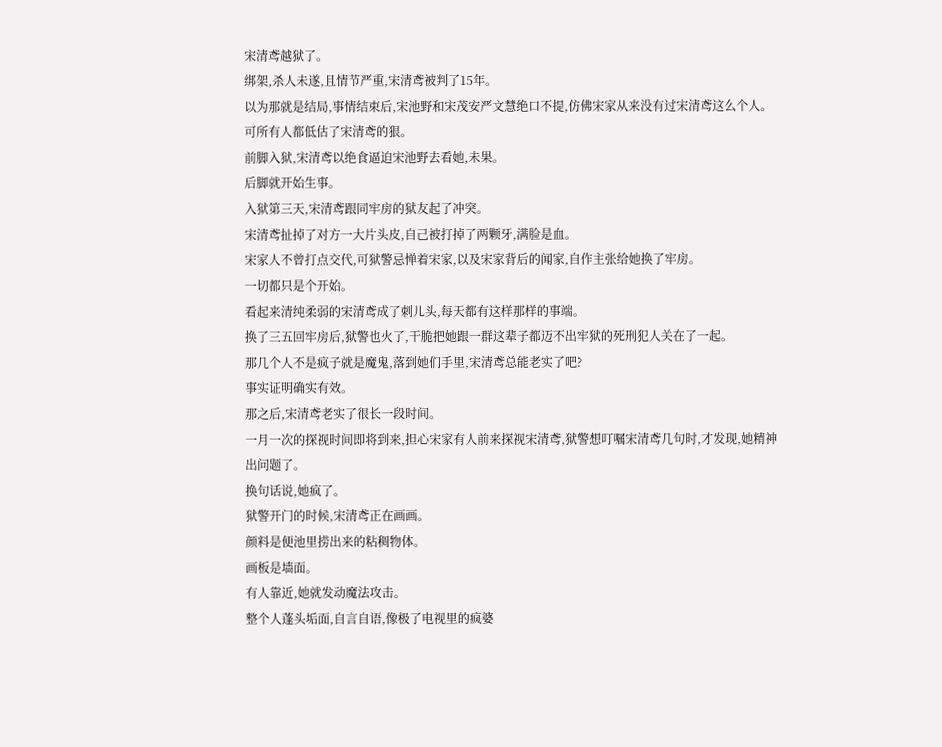宋清鸢越狱了。
绑架,杀人未遂,且情节严重,宋清鸢被判了15年。
以为那就是结局,事情结束后,宋池野和宋茂安严文慧绝口不提,仿佛宋家从来没有过宋清鸢这么个人。
可所有人都低估了宋清鸢的狠。
前脚入狱,宋清鸢以绝食逼迫宋池野去看她,未果。
后脚就开始生事。
入狱第三天,宋清鸢跟同牢房的狱友起了冲突。
宋清鸢扯掉了对方一大片头皮,自己被打掉了两颗牙,满脸是血。
宋家人不曾打点交代,可狱警忌惮着宋家,以及宋家背后的闻家,自作主张给她换了牢房。
一切都只是个开始。
看起来清纯柔弱的宋清鸢成了刺儿头,每天都有这样那样的事端。
换了三五回牢房后,狱警也火了,干脆把她跟一群这辈子都迈不出牢狱的死刑犯人关在了一起。
那几个人不是疯子就是魔鬼,落到她们手里,宋清鸢总能老实了吧?
事实证明确实有效。
那之后,宋清鸢老实了很长一段时间。
一月一次的探视时间即将到来,担心宋家有人前来探视宋清鸢,狱警想叮嘱宋清鸢几句时,才发现,她精神出问题了。
换句话说,她疯了。
狱警开门的时候,宋清鸢正在画画。
颜料是便池里捞出来的粘稠物体。
画板是墙面。
有人靠近,她就发动魔法攻击。
整个人蓬头垢面,自言自语,像极了电视里的疯婆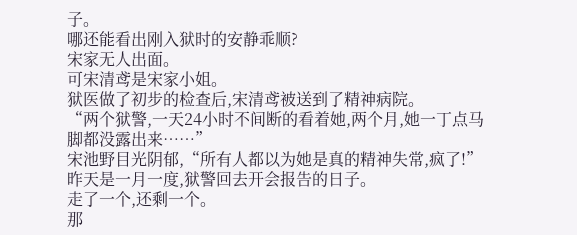子。
哪还能看出刚入狱时的安静乖顺?
宋家无人出面。
可宋清鸢是宋家小姐。
狱医做了初步的检查后,宋清鸢被送到了精神病院。
“两个狱警,一天24小时不间断的看着她,两个月,她一丁点马脚都没露出来……”
宋池野目光阴郁,“所有人都以为她是真的精神失常,疯了!”
昨天是一月一度,狱警回去开会报告的日子。
走了一个,还剩一个。
那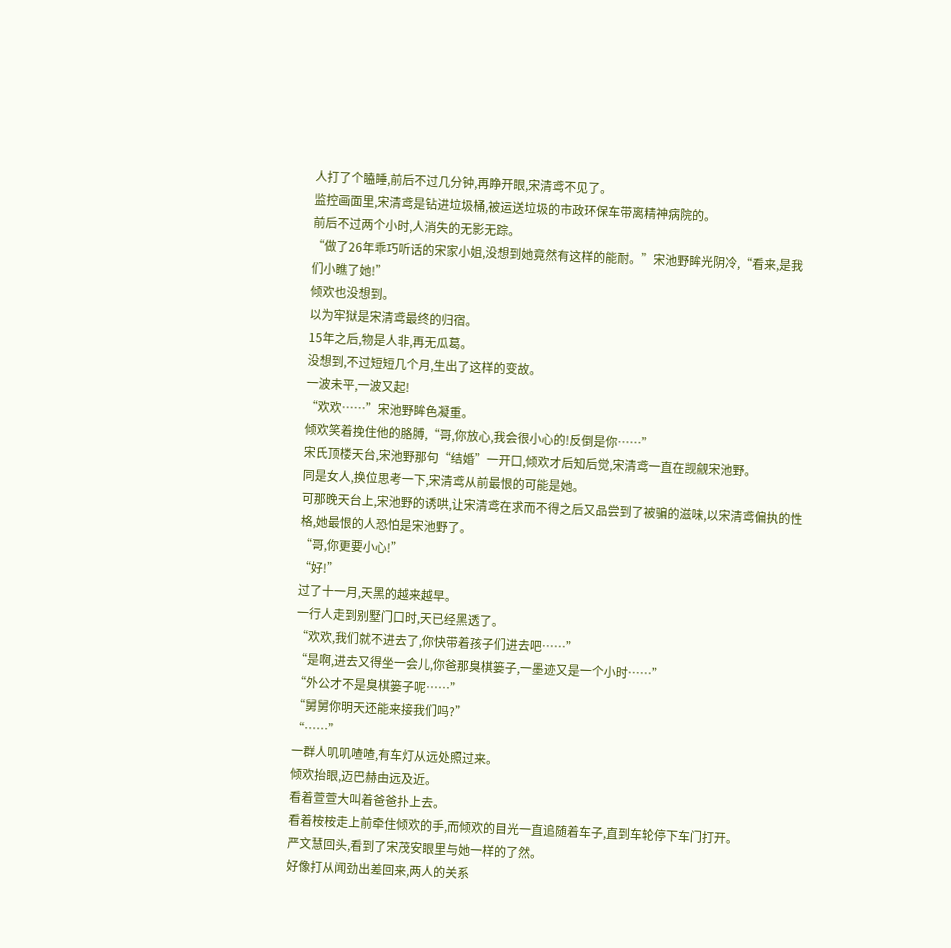人打了个瞌睡,前后不过几分钟,再睁开眼,宋清鸢不见了。
监控画面里,宋清鸢是钻进垃圾桶,被运送垃圾的市政环保车带离精神病院的。
前后不过两个小时,人消失的无影无踪。
“做了26年乖巧听话的宋家小姐,没想到她竟然有这样的能耐。”宋池野眸光阴冷,“看来,是我们小瞧了她!”
倾欢也没想到。
以为牢狱是宋清鸢最终的归宿。
15年之后,物是人非,再无瓜葛。
没想到,不过短短几个月,生出了这样的变故。
一波未平,一波又起!
“欢欢……”宋池野眸色凝重。
倾欢笑着挽住他的胳膊,“哥,你放心,我会很小心的!反倒是你……”
宋氏顶楼天台,宋池野那句“结婚”一开口,倾欢才后知后觉,宋清鸢一直在觊觎宋池野。
同是女人,换位思考一下,宋清鸢从前最恨的可能是她。
可那晚天台上,宋池野的诱哄,让宋清鸢在求而不得之后又品尝到了被骗的滋味,以宋清鸢偏执的性格,她最恨的人恐怕是宋池野了。
“哥,你更要小心!”
“好!”
过了十一月,天黑的越来越早。
一行人走到别墅门口时,天已经黑透了。
“欢欢,我们就不进去了,你快带着孩子们进去吧……”
“是啊,进去又得坐一会儿,你爸那臭棋篓子,一墨迹又是一个小时……”
“外公才不是臭棋篓子呢……”
“舅舅你明天还能来接我们吗?”
“……”
一群人叽叽喳喳,有车灯从远处照过来。
倾欢抬眼,迈巴赫由远及近。
看着萱萱大叫着爸爸扑上去。
看着桉桉走上前牵住倾欢的手,而倾欢的目光一直追随着车子,直到车轮停下车门打开。
严文慧回头,看到了宋茂安眼里与她一样的了然。
好像打从闻劲出差回来,两人的关系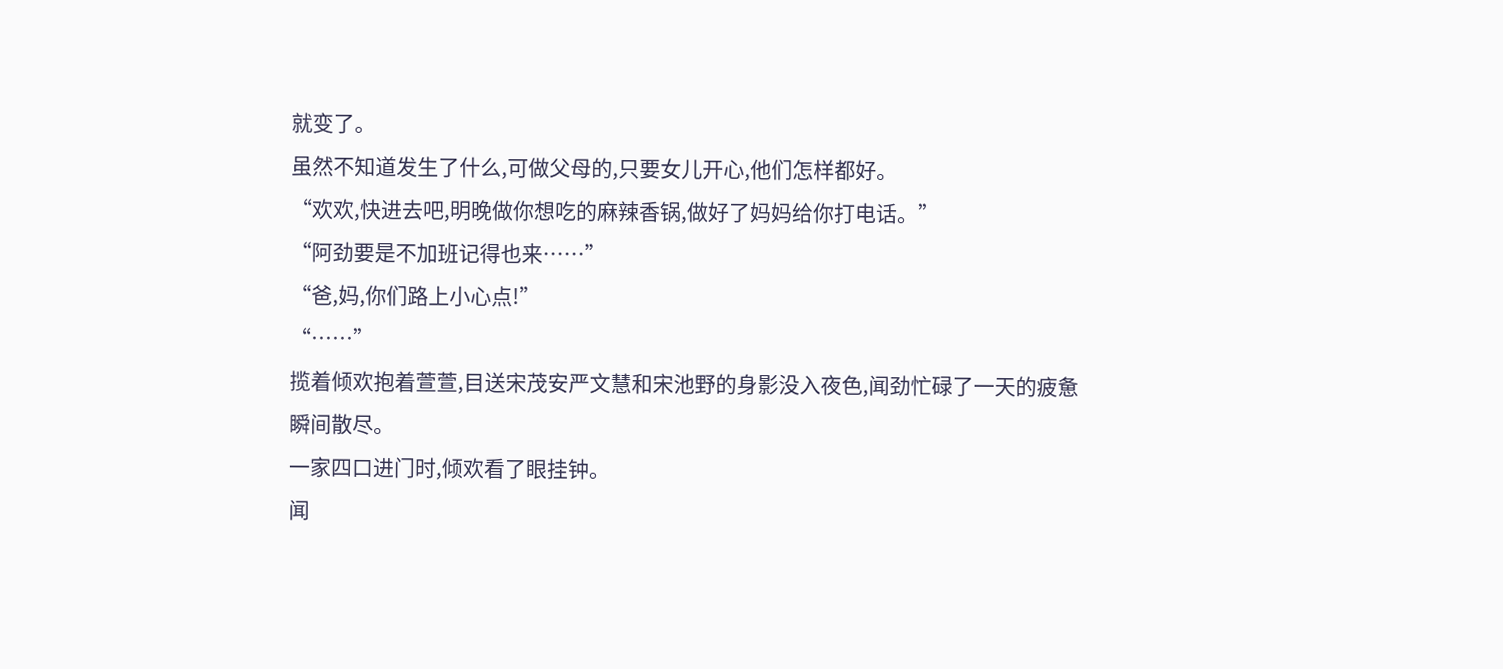就变了。
虽然不知道发生了什么,可做父母的,只要女儿开心,他们怎样都好。
“欢欢,快进去吧,明晚做你想吃的麻辣香锅,做好了妈妈给你打电话。”
“阿劲要是不加班记得也来……”
“爸,妈,你们路上小心点!”
“……”
揽着倾欢抱着萱萱,目送宋茂安严文慧和宋池野的身影没入夜色,闻劲忙碌了一天的疲惫瞬间散尽。
一家四口进门时,倾欢看了眼挂钟。
闻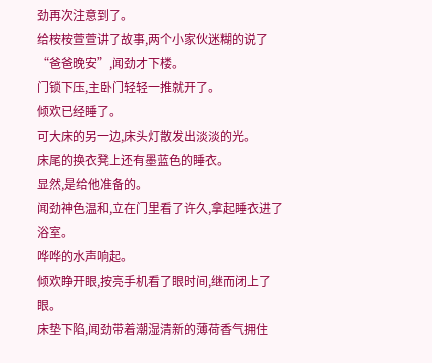劲再次注意到了。
给桉桉萱萱讲了故事,两个小家伙迷糊的说了“爸爸晚安”,闻劲才下楼。
门锁下压,主卧门轻轻一推就开了。
倾欢已经睡了。
可大床的另一边,床头灯散发出淡淡的光。
床尾的换衣凳上还有墨蓝色的睡衣。
显然,是给他准备的。
闻劲神色温和,立在门里看了许久,拿起睡衣进了浴室。
哗哗的水声响起。
倾欢睁开眼,按亮手机看了眼时间,继而闭上了眼。
床垫下陷,闻劲带着潮湿清新的薄荷香气拥住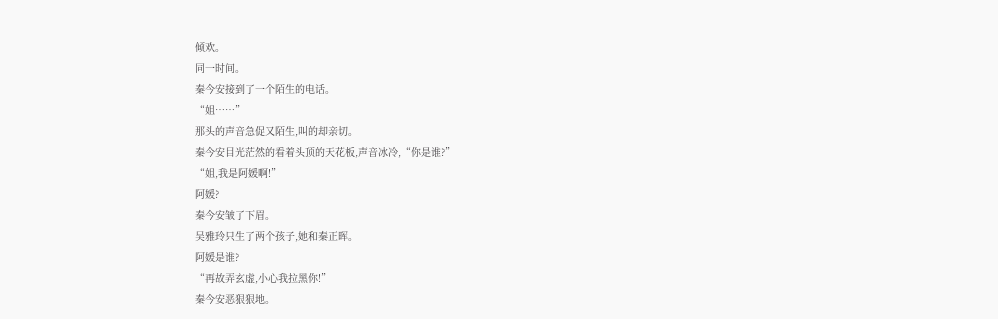倾欢。
同一时间。
秦今安接到了一个陌生的电话。
“姐……”
那头的声音急促又陌生,叫的却亲切。
秦今安目光茫然的看着头顶的天花板,声音冰冷,“你是谁?”
“姐,我是阿媛啊!”
阿媛?
秦今安皱了下眉。
吴雅玲只生了两个孩子,她和秦正晖。
阿媛是谁?
“再故弄玄虚,小心我拉黑你!”
秦今安恶狠狠地。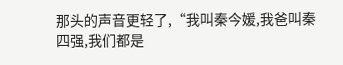那头的声音更轻了,“我叫秦今媛,我爸叫秦四强,我们都是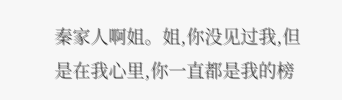秦家人啊姐。姐,你没见过我,但是在我心里,你一直都是我的榜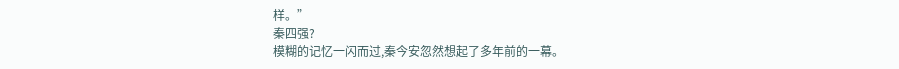样。”
秦四强?
模糊的记忆一闪而过,秦今安忽然想起了多年前的一幕。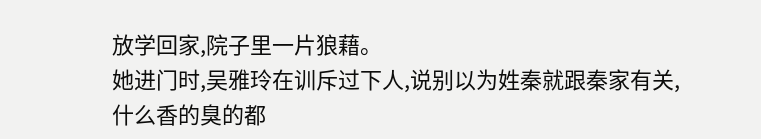放学回家,院子里一片狼藉。
她进门时,吴雅玲在训斥过下人,说别以为姓秦就跟秦家有关,什么香的臭的都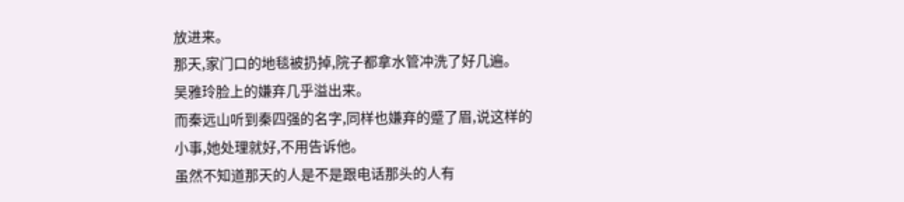放进来。
那天,家门口的地毯被扔掉,院子都拿水管冲洗了好几遍。
吴雅玲脸上的嫌弃几乎溢出来。
而秦远山听到秦四强的名字,同样也嫌弃的蹙了眉,说这样的小事,她处理就好,不用告诉他。
虽然不知道那天的人是不是跟电话那头的人有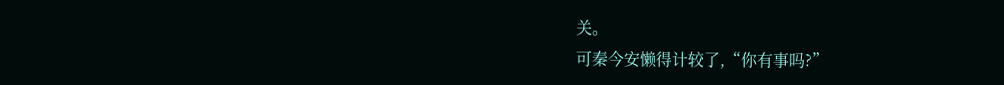关。
可秦今安懒得计较了,“你有事吗?”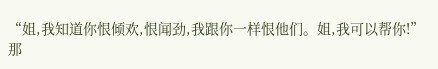“姐,我知道你恨倾欢,恨闻劲,我跟你一样恨他们。姐,我可以帮你!”
那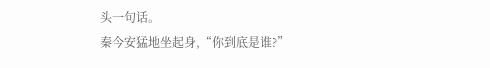头一句话。
秦今安猛地坐起身,“你到底是谁?”